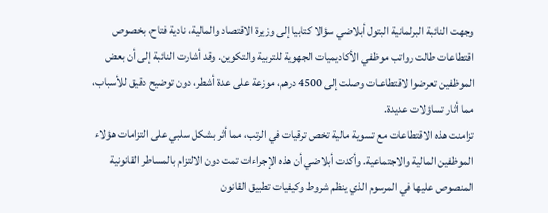وجهت النائبة البرلمانية البتول أبلاضي سؤالا كتابيا إلى وزيرة الاقتصاد والمالية، نادية فتاح، بخصوص اقتطاعات طالت رواتب موظفي الأكاديميات الجهوية للتربية والتكوين. وقد أشارت النائبة إلى أن بعض الموظفين تعرضوا لاقتطاعـات وصلت إلى 4500 درهم، موزعة على عدة أشطر، دون توضيح دقيق للأسباب، مما أثار تساؤلات عديدة.
تزامنت هذه الاقتطاعات مع تسوية مالية تخص ترقيات في الرتب، مما أثر بشكل سلبي على التزامات هؤلاء الموظفين المالية والاجتماعية. وأكدت أبلاضي أن هذه الإجراءات تمت دون الالتزام بالمساطر القانونية المنصوص عليها في المرسوم الذي ينظم شروط وكيفيات تطبيق القانون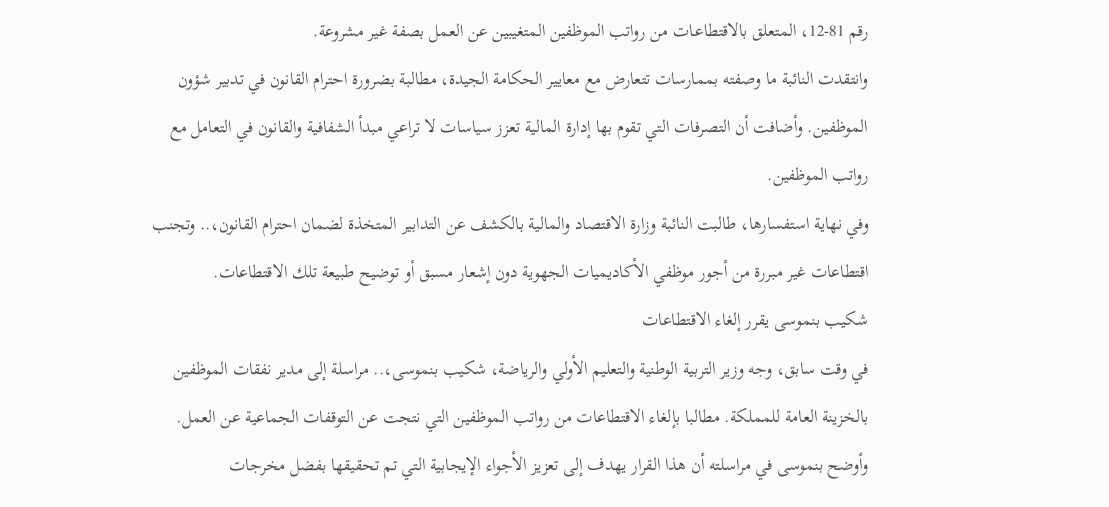رقم 81-12، المتعلق بالاقتطاعـات من رواتب الموظفين المتغيبين عن العمل بصفة غير مشروعة.
وانتقدت النائبة ما وصفته بممارسات تتعارض مع معايير الحكامة الجيدة، مطالبة بضرورة احترام القانون في تدبير شؤون الموظفين. وأضافت أن التصرفات التي تقوم بها إدارة المالية تعزز سياسات لا تراعي مبدأ الشفافية والقانون في التعامل مع رواتب الموظفين.
وفي نهاية استفسارها، طالبت النائبة وزارة الاقتصاد والمالية بالكشف عن التدابير المتخذة لضمان احترام القانون،.. وتجنب اقتطاعات غير مبررة من أجور موظفي الأكاديميات الجهوية دون إشعار مسبق أو توضيح طبيعة تلك الاقتطاعات.
شكيب بنموسى يقرر إلغاء الاقتطاعات
في وقت سابق، وجه وزير التربية الوطنية والتعليم الأولي والرياضة، شكيب بنموسى،.. مراسلة إلى مدير نفقات الموظفين بالخزينة العامة للمملكة. مطالبا بإلغاء الاقتطاعات من رواتب الموظفين التي نتجت عن التوقفات الجماعية عن العمل.
وأوضح بنموسى في مراسلته أن هذا القرار يهدف إلى تعزيز الأجواء الإيجابية التي تم تحقيقها بفضل مخرجات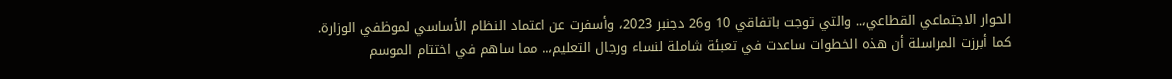الحوار الاجتماعي القطاعي،.. والتي توجت باتفاقي 10 و26 دجنبر 2023، وأسفرت عن اعتماد النظام الأساسي لموظفي الوزارة. كما أبرزت المراسلة أن هذه الخطوات ساعدت في تعبئة شاملة لنساء ورجال التعليم،.. مما ساهم في اختتام الموسم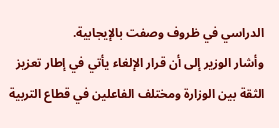الدراسي في ظروف وصفت بالإيجابية.
وأشار الوزير إلى أن قرار الإلغاء يأتي في إطار تعزيز الثقة بين الوزارة ومختلف الفاعلين في قطاع التربية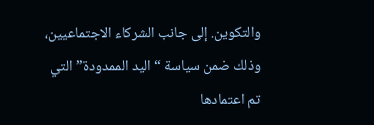والتكوين. إلى جانب الشركاء الاجتماعيين، وذلك ضمن سياسة “اليد الممدودة” التي تم اعتمادها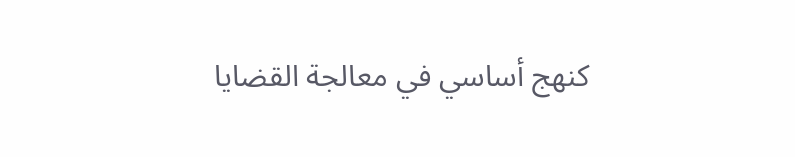كنهج أساسي في معالجة القضايا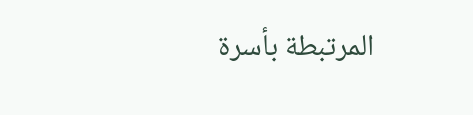المرتبطة بأسرة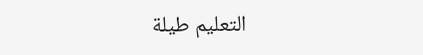التعليم طيلة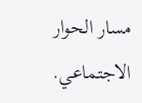مسار الحوار الاجتماعي.